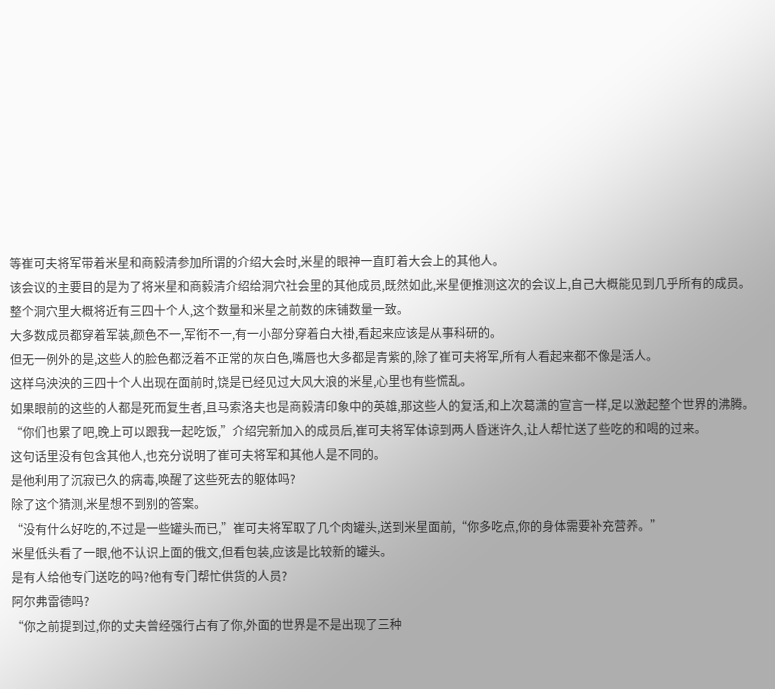等崔可夫将军带着米星和商毅清参加所谓的介绍大会时,米星的眼神一直盯着大会上的其他人。
该会议的主要目的是为了将米星和商毅清介绍给洞穴社会里的其他成员,既然如此,米星便推测这次的会议上,自己大概能见到几乎所有的成员。
整个洞穴里大概将近有三四十个人,这个数量和米星之前数的床铺数量一致。
大多数成员都穿着军装,颜色不一,军衔不一,有一小部分穿着白大褂,看起来应该是从事科研的。
但无一例外的是,这些人的脸色都泛着不正常的灰白色,嘴唇也大多都是青紫的,除了崔可夫将军,所有人看起来都不像是活人。
这样乌泱泱的三四十个人出现在面前时,饶是已经见过大风大浪的米星,心里也有些慌乱。
如果眼前的这些的人都是死而复生者,且马索洛夫也是商毅清印象中的英雄,那这些人的复活,和上次葛潇的宣言一样,足以激起整个世界的沸腾。
“你们也累了吧,晚上可以跟我一起吃饭,”介绍完新加入的成员后,崔可夫将军体谅到两人昏迷许久,让人帮忙送了些吃的和喝的过来。
这句话里没有包含其他人,也充分说明了崔可夫将军和其他人是不同的。
是他利用了沉寂已久的病毒,唤醒了这些死去的躯体吗?
除了这个猜测,米星想不到别的答案。
“没有什么好吃的,不过是一些罐头而已,”崔可夫将军取了几个肉罐头,送到米星面前,“你多吃点,你的身体需要补充营养。”
米星低头看了一眼,他不认识上面的俄文,但看包装,应该是比较新的罐头。
是有人给他专门送吃的吗?他有专门帮忙供货的人员?
阿尔弗雷德吗?
“你之前提到过,你的丈夫曾经强行占有了你,外面的世界是不是出现了三种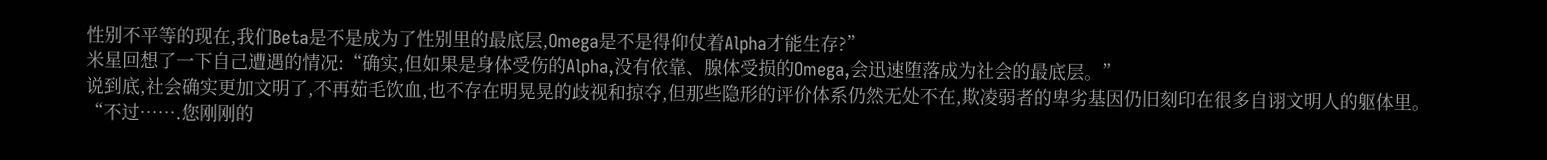性别不平等的现在,我们Beta是不是成为了性别里的最底层,Omega是不是得仰仗着Alpha才能生存?”
米星回想了一下自己遭遇的情况:“确实,但如果是身体受伤的Alpha,没有依靠、腺体受损的Omega,会迅速堕落成为社会的最底层。”
说到底,社会确实更加文明了,不再茹毛饮血,也不存在明晃晃的歧视和掠夺,但那些隐形的评价体系仍然无处不在,欺凌弱者的卑劣基因仍旧刻印在很多自诩文明人的躯体里。
“不过…….您刚刚的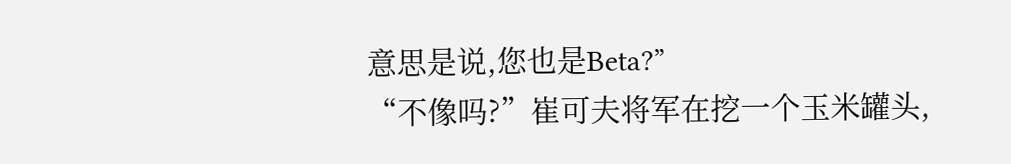意思是说,您也是Beta?”
“不像吗?”崔可夫将军在挖一个玉米罐头,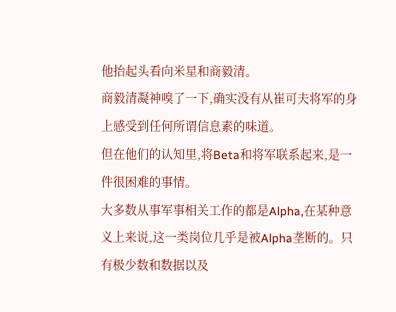他抬起头看向米星和商毅清。
商毅清凝神嗅了一下,确实没有从崔可夫将军的身上感受到任何所谓信息素的味道。
但在他们的认知里,将Beta和将军联系起来,是一件很困难的事情。
大多数从事军事相关工作的都是Alpha,在某种意义上来说,这一类岗位几乎是被Alpha垄断的。只有极少数和数据以及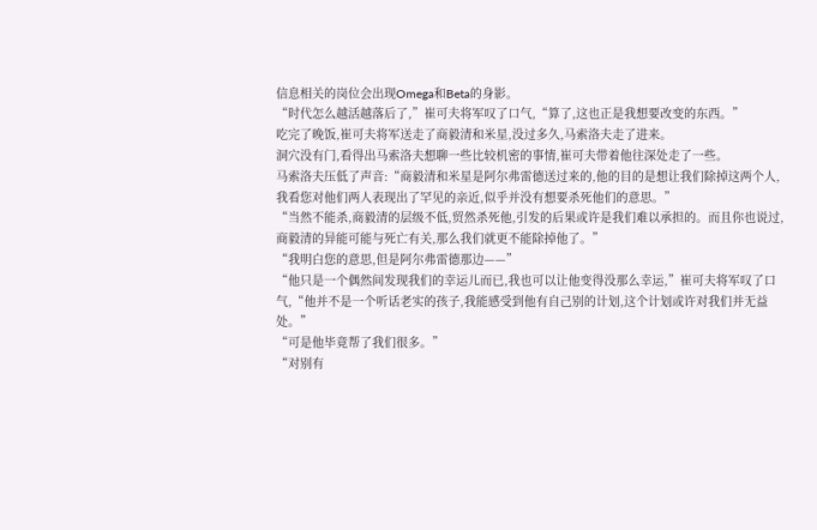信息相关的岗位会出现Omega和Beta的身影。
“时代怎么越活越落后了,”崔可夫将军叹了口气,“算了,这也正是我想要改变的东西。”
吃完了晚饭,崔可夫将军送走了商毅清和米星,没过多久,马索洛夫走了进来。
洞穴没有门,看得出马索洛夫想聊一些比较机密的事情,崔可夫带着他往深处走了一些。
马索洛夫压低了声音:“商毅清和米星是阿尔弗雷德送过来的,他的目的是想让我们除掉这两个人,我看您对他们两人表现出了罕见的亲近,似乎并没有想要杀死他们的意思。”
“当然不能杀,商毅清的层级不低,贸然杀死他,引发的后果或许是我们难以承担的。而且你也说过,商毅清的异能可能与死亡有关,那么我们就更不能除掉他了。”
“我明白您的意思,但是阿尔弗雷德那边——”
“他只是一个偶然间发现我们的幸运儿而已,我也可以让他变得没那么幸运,”崔可夫将军叹了口气,“他并不是一个听话老实的孩子,我能感受到他有自己别的计划,这个计划或许对我们并无益处。”
“可是他毕竟帮了我们很多。”
“对别有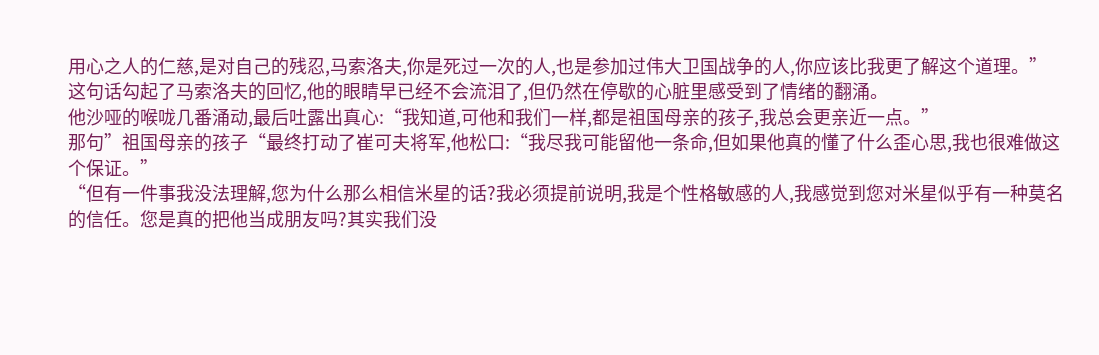用心之人的仁慈,是对自己的残忍,马索洛夫,你是死过一次的人,也是参加过伟大卫国战争的人,你应该比我更了解这个道理。”
这句话勾起了马索洛夫的回忆,他的眼睛早已经不会流泪了,但仍然在停歇的心脏里感受到了情绪的翻涌。
他沙哑的喉咙几番涌动,最后吐露出真心:“我知道,可他和我们一样,都是祖国母亲的孩子,我总会更亲近一点。”
那句”祖国母亲的孩子“最终打动了崔可夫将军,他松口:“我尽我可能留他一条命,但如果他真的懂了什么歪心思,我也很难做这个保证。”
“但有一件事我没法理解,您为什么那么相信米星的话?我必须提前说明,我是个性格敏感的人,我感觉到您对米星似乎有一种莫名的信任。您是真的把他当成朋友吗?其实我们没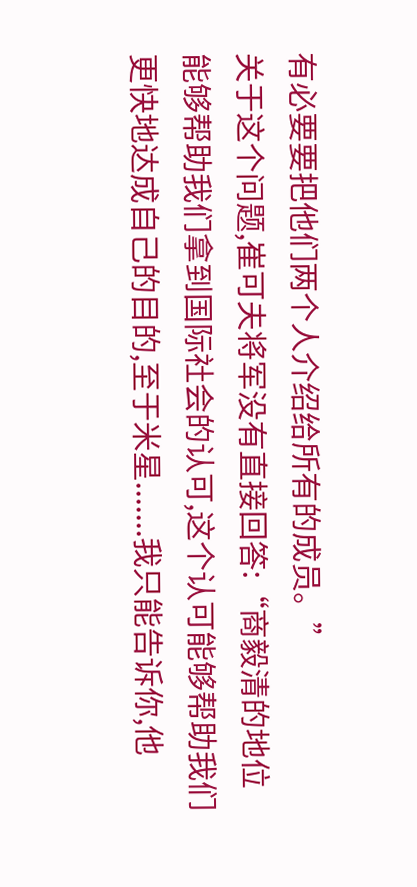有必要要把他们两个人介绍给所有的成员。”
关于这个问题,崔可夫将军没有直接回答:“商毅清的地位能够帮助我们拿到国际社会的认可,这个认可能够帮助我们更快地达成自己的目的,至于米星.......我只能告诉你,他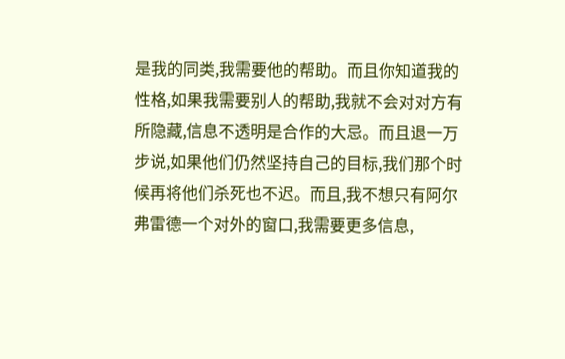是我的同类,我需要他的帮助。而且你知道我的性格,如果我需要别人的帮助,我就不会对对方有所隐藏,信息不透明是合作的大忌。而且退一万步说,如果他们仍然坚持自己的目标,我们那个时候再将他们杀死也不迟。而且,我不想只有阿尔弗雷德一个对外的窗口,我需要更多信息,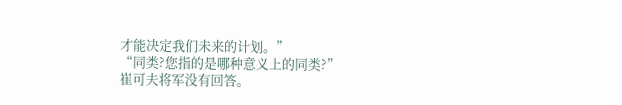才能决定我们未来的计划。”
“同类?您指的是哪种意义上的同类?”
崔可夫将军没有回答。